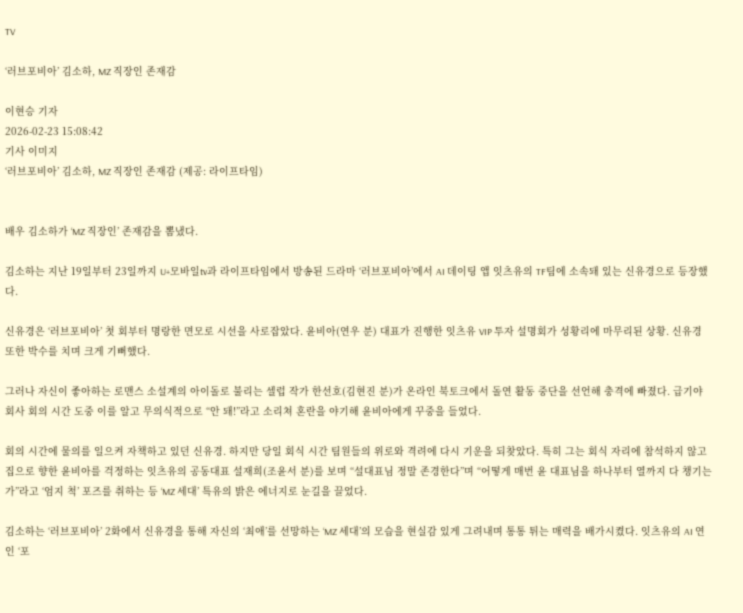TV

‘러브포비아’ 김소하, MZ 직장인 존재감

이현승 기자
2026-02-23 15:08:42
기사 이미지
‘러브포비아’ 김소하, MZ 직장인 존재감 (제공: 라이프타임)


배우 김소하가 ‘MZ 직장인’ 존재감을 뽐냈다.

김소하는 지난 19일부터 23일까지 U+모바일tv과 라이프타임에서 방송된 드라마 ‘러브포비아’에서 AI 데이팅 앱 잇츠유의 TF팀에 소속돼 있는 신유경으로 등장했다.

신유경은 ‘러브포비아’ 첫 회부터 명랑한 면모로 시선을 사로잡았다. 윤비아(연우 분) 대표가 진행한 잇츠유 VIP 투자 설명회가 성황리에 마무리된 상황. 신유경 또한 박수를 치며 크게 기뻐했다.

그러나 자신이 좋아하는 로맨스 소설계의 아이돌로 불리는 셀럽 작가 한선호(김현진 분)가 온라인 북토크에서 돌연 활동 중단을 선언해 충격에 빠졌다. 급기야 회사 회의 시간 도중 이를 알고 무의식적으로 “안 돼!”라고 소리쳐 혼란을 야기해 윤비아에게 꾸중을 들었다.

회의 시간에 물의를 일으켜 자책하고 있던 신유경. 하지만 당일 회식 시간 팀원들의 위로와 격려에 다시 기운을 되찾았다. 특히 그는 회식 자리에 참석하지 않고 집으로 향한 윤비아를 걱정하는 잇츠유의 공동대표 설재희(조윤서 분)를 보며 “설대표님 정말 존경한다”며 “어떻게 매번 윤 대표님을 하나부터 열까지 다 챙기는가”라고 ‘엄지 척’ 포즈를 취하는 등 ‘MZ 세대’ 특유의 밝은 에너지로 눈길을 끌었다.

김소하는 ‘러브포비아’ 2화에서 신유경을 통해 자신의 ‘최애’를 선망하는 ‘MZ 세대’의 모습을 현실감 있게 그려내며 통통 튀는 매력을 배가시켰다. 잇츠유의 AI 연인 ‘포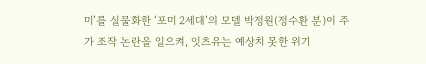미’를 실물화한 ‘포미 2세대’의 모델 박정원(정수환 분)이 주가 조작 논란을 일으켜, 잇츠유는 예상치 못한 위기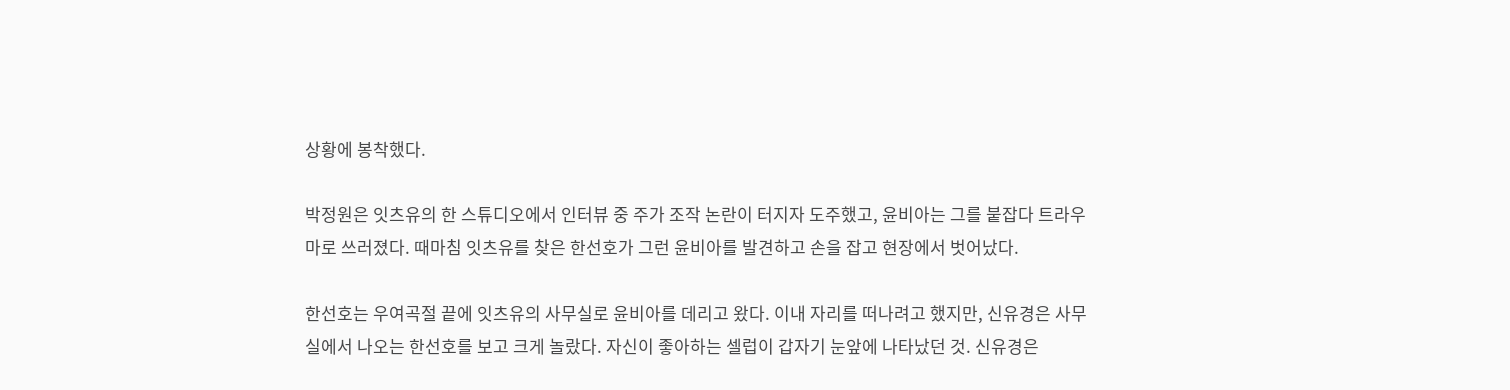상황에 봉착했다.

박정원은 잇츠유의 한 스튜디오에서 인터뷰 중 주가 조작 논란이 터지자 도주했고, 윤비아는 그를 붙잡다 트라우마로 쓰러졌다. 때마침 잇츠유를 찾은 한선호가 그런 윤비아를 발견하고 손을 잡고 현장에서 벗어났다.

한선호는 우여곡절 끝에 잇츠유의 사무실로 윤비아를 데리고 왔다. 이내 자리를 떠나려고 했지만, 신유경은 사무실에서 나오는 한선호를 보고 크게 놀랐다. 자신이 좋아하는 셀럽이 갑자기 눈앞에 나타났던 것. 신유경은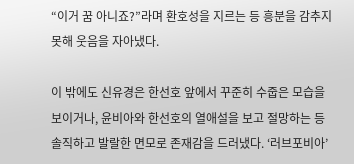“이거 꿈 아니죠?”라며 환호성을 지르는 등 흥분을 감추지 못해 웃음을 자아냈다.

이 밖에도 신유경은 한선호 앞에서 꾸준히 수줍은 모습을 보이거나, 윤비아와 한선호의 열애설을 보고 절망하는 등 솔직하고 발랄한 면모로 존재감을 드러냈다. ‘러브포비아’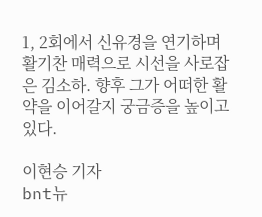1, 2회에서 신유경을 연기하며 활기찬 매력으로 시선을 사로잡은 김소하. 향후 그가 어떠한 활약을 이어갈지 궁금증을 높이고 있다.

이현승 기자
bnt뉴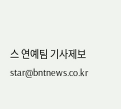스 연예팀 기사제보 star@bntnews.co.kr